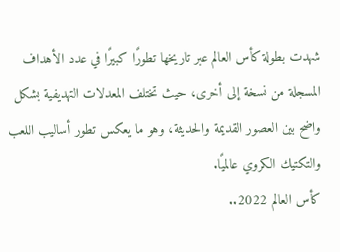شهدت بطولة كأس العالم عبر تاريخها تطورًا كبيرًا في عدد الأهداف المسجلة من نسخة إلى أخرى، حيث تختلف المعدلات التهديفية بشكل واضح بين العصور القديمة والحديثة، وهو ما يعكس تطور أساليب اللعب والتكتيك الكروي عالميًا.
كأس العالم 2022..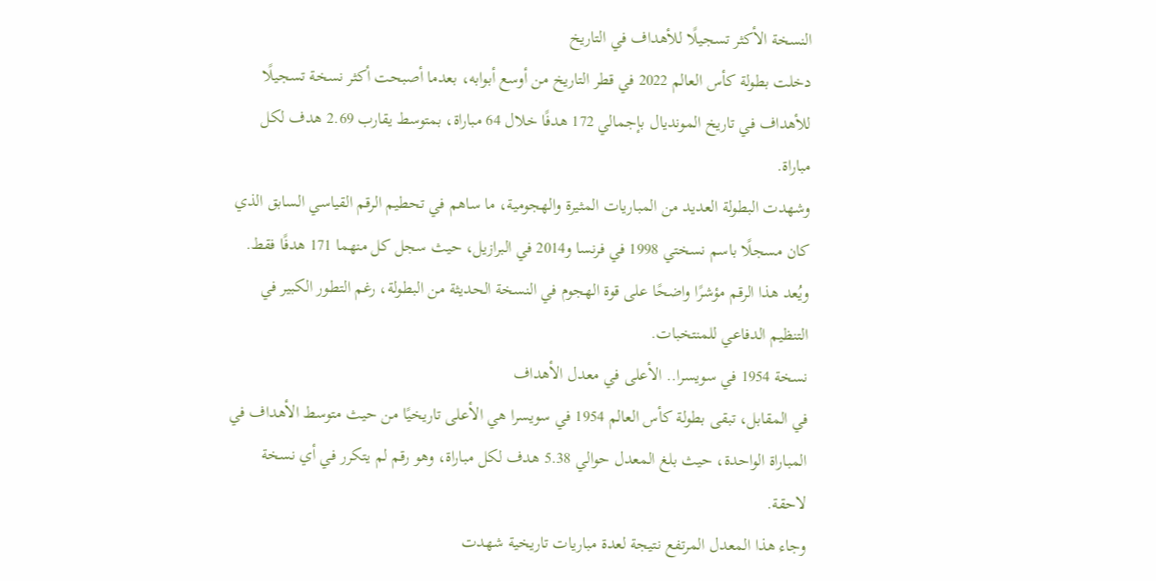النسخة الأكثر تسجيلًا للأهداف في التاريخ
دخلت بطولة كأس العالم 2022 في قطر التاريخ من أوسع أبوابه، بعدما أصبحت أكثر نسخة تسجيلًا للأهداف في تاريخ المونديال بإجمالي 172 هدفًا خلال 64 مباراة، بمتوسط يقارب 2.69 هدف لكل مباراة.
وشهدت البطولة العديد من المباريات المثيرة والهجومية، ما ساهم في تحطيم الرقم القياسي السابق الذي كان مسجلًا باسم نسختي 1998 في فرنسا و2014 في البرازيل، حيث سجل كل منهما 171 هدفًا فقط.
ويُعد هذا الرقم مؤشرًا واضحًا على قوة الهجوم في النسخة الحديثة من البطولة، رغم التطور الكبير في التنظيم الدفاعي للمنتخبات.
نسخة 1954 في سويسرا.. الأعلى في معدل الأهداف
في المقابل، تبقى بطولة كأس العالم 1954 في سويسرا هي الأعلى تاريخيًا من حيث متوسط الأهداف في المباراة الواحدة، حيث بلغ المعدل حوالي 5.38 هدف لكل مباراة، وهو رقم لم يتكرر في أي نسخة لاحقة.
وجاء هذا المعدل المرتفع نتيجة لعدة مباريات تاريخية شهدت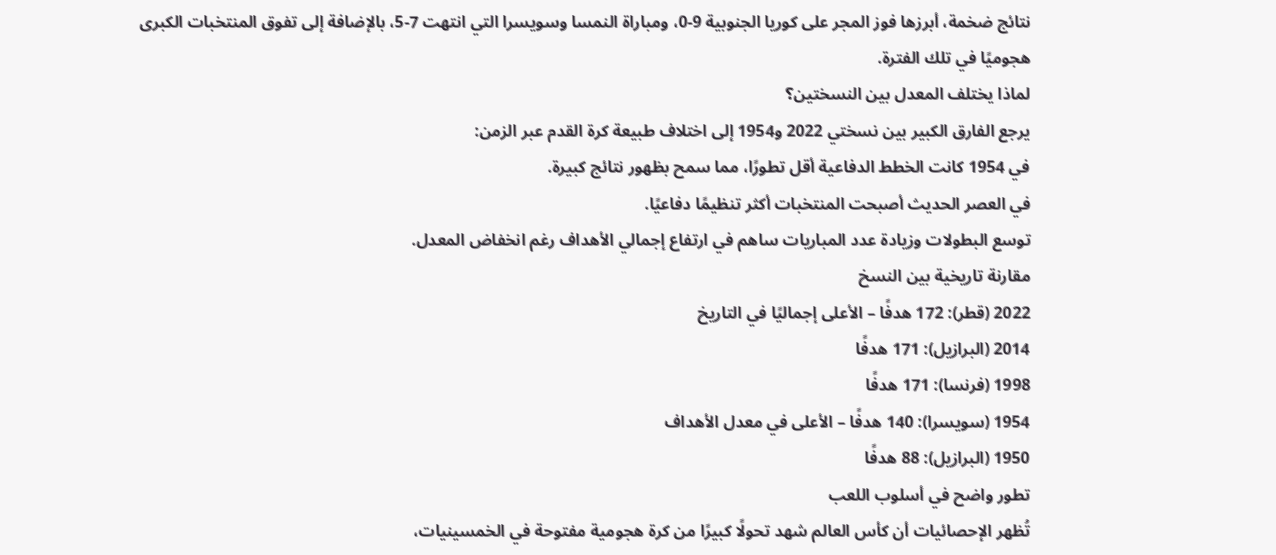نتائج ضخمة، أبرزها فوز المجر على كوريا الجنوبية 9-0، ومباراة النمسا وسويسرا التي انتهت 7-5، بالإضافة إلى تفوق المنتخبات الكبرى هجوميًا في تلك الفترة.
لماذا يختلف المعدل بين النسختين؟
يرجع الفارق الكبير بين نسختي 2022 و1954 إلى اختلاف طبيعة كرة القدم عبر الزمن:
في 1954 كانت الخطط الدفاعية أقل تطورًا، مما سمح بظهور نتائج كبيرة.
في العصر الحديث أصبحت المنتخبات أكثر تنظيمًا دفاعيًا.
توسع البطولات وزيادة عدد المباريات ساهم في ارتفاع إجمالي الأهداف رغم انخفاض المعدل.
مقارنة تاريخية بين النسخ
2022 (قطر): 172 هدفًا – الأعلى إجماليًا في التاريخ
2014 (البرازيل): 171 هدفًا
1998 (فرنسا): 171 هدفًا
1954 (سويسرا): 140 هدفًا – الأعلى في معدل الأهداف
1950 (البرازيل): 88 هدفًا
تطور واضح في أسلوب اللعب
تُظهر الإحصائيات أن كأس العالم شهد تحولًا كبيرًا من كرة هجومية مفتوحة في الخمسينيات،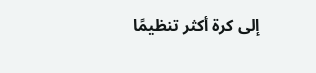إلى كرة أكثر تنظيمًا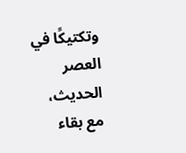وتكتيكًا في العصر الحديث، مع بقاء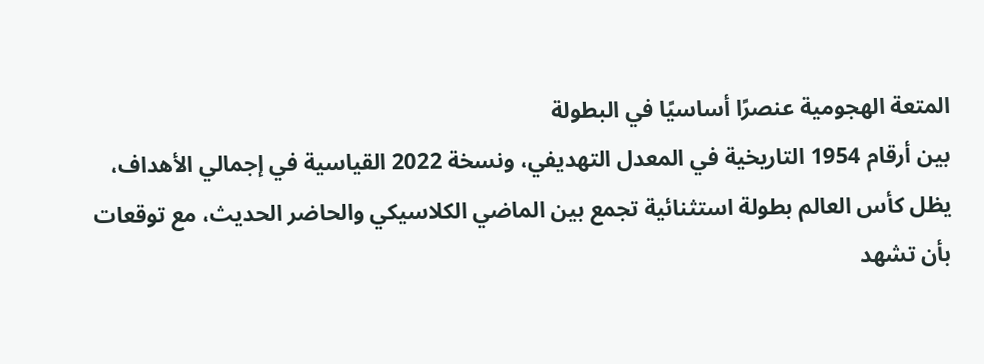المتعة الهجومية عنصرًا أساسيًا في البطولة
بين أرقام 1954 التاريخية في المعدل التهديفي، ونسخة 2022 القياسية في إجمالي الأهداف، يظل كأس العالم بطولة استثنائية تجمع بين الماضي الكلاسيكي والحاضر الحديث، مع توقعات بأن تشهد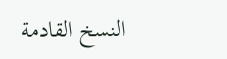النسخ القادمة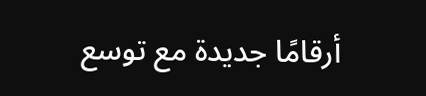أرقامًا جديدة مع توسع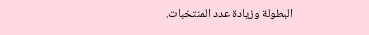البطولة وزيادة عدد المنتخبات.